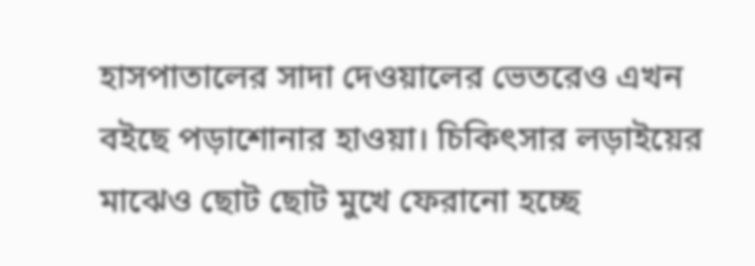হাসপাতালের সাদা দেওয়ালের ভেতরেও এখন বইছে পড়াশোনার হাওয়া। চিকিৎসার লড়াইয়ের মাঝেও ছোট ছোট মুখে ফেরানো হচ্ছে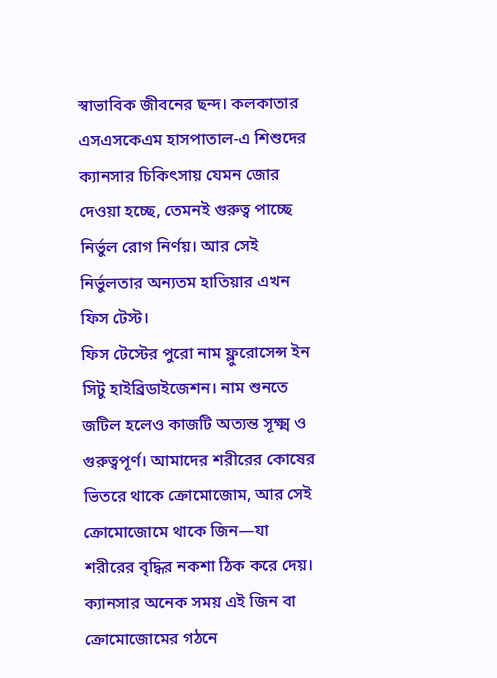স্বাভাবিক জীবনের ছন্দ। কলকাতার এসএসকেএম হাসপাতাল-এ শিশুদের ক্যানসার চিকিৎসায় যেমন জোর দেওয়া হচ্ছে, তেমনই গুরুত্ব পাচ্ছে নির্ভুল রোগ নির্ণয়। আর সেই নির্ভুলতার অন্যতম হাতিয়ার এখন ফিস টেস্ট।
ফিস টেস্টের পুরো নাম ফ্লুরোসেন্স ইন সিটু হাইব্রিডাইজেশন। নাম শুনতে জটিল হলেও কাজটি অত্যন্ত সূক্ষ্ম ও গুরুত্বপূর্ণ। আমাদের শরীরের কোষের ভিতরে থাকে ক্রোমোজোম, আর সেই ক্রোমোজোমে থাকে জিন—যা শরীরের বৃদ্ধির নকশা ঠিক করে দেয়। ক্যানসার অনেক সময় এই জিন বা ক্রোমোজোমের গঠনে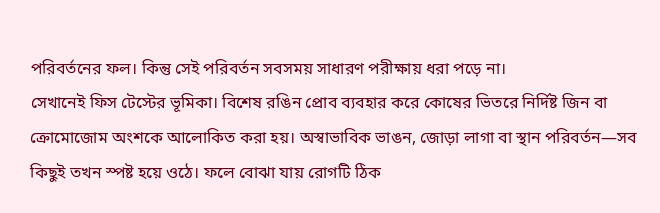পরিবর্তনের ফল। কিন্তু সেই পরিবর্তন সবসময় সাধারণ পরীক্ষায় ধরা পড়ে না।
সেখানেই ফিস টেস্টের ভূমিকা। বিশেষ রঙিন প্রোব ব্যবহার করে কোষের ভিতরে নির্দিষ্ট জিন বা ক্রোমোজোম অংশকে আলোকিত করা হয়। অস্বাভাবিক ভাঙন, জোড়া লাগা বা স্থান পরিবর্তন—সব কিছুই তখন স্পষ্ট হয়ে ওঠে। ফলে বোঝা যায় রোগটি ঠিক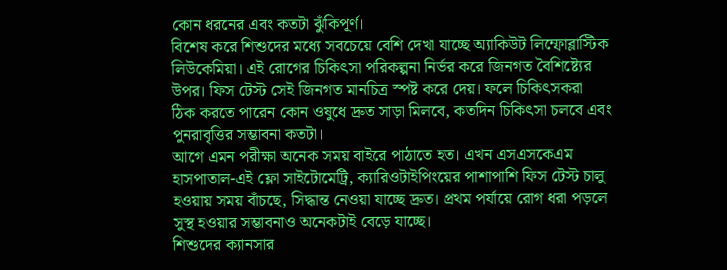কোন ধরনের এবং কতটা ঝুঁকিপূর্ণ।
বিশেষ করে শিশুদের মধ্যে সবচেয়ে বেশি দেখা যাচ্ছে অ্যাকিউট লিম্ফোব্লাস্টিক লিউকেমিয়া। এই রোগের চিকিৎসা পরিকল্পনা নির্ভর করে জিনগত বৈশিষ্ট্যের উপর। ফিস টেস্ট সেই জিনগত মানচিত্র স্পষ্ট করে দেয়। ফলে চিকিৎসকরা ঠিক করতে পারেন কোন ওষুধে দ্রুত সাড়া মিলবে, কতদিন চিকিৎসা চলবে এবং পুনরাবৃত্তির সম্ভাবনা কতটা।
আগে এমন পরীক্ষা অনেক সময় বাইরে পাঠাতে হত। এখন এসএসকেএম হাসপাতাল-এই ফ্লো সাইটোমেট্রি, ক্যারিওটাইপিংয়ের পাশাপাশি ফিস টেস্ট চালু হওয়ায় সময় বাঁচছে, সিদ্ধান্ত নেওয়া যাচ্ছে দ্রুত। প্রথম পর্যায়ে রোগ ধরা পড়লে সুস্থ হওয়ার সম্ভাবনাও অনেকটাই বেড়ে যাচ্ছে।
শিশুদের ক্যানসার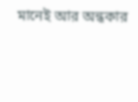মানেই আর অন্ধকার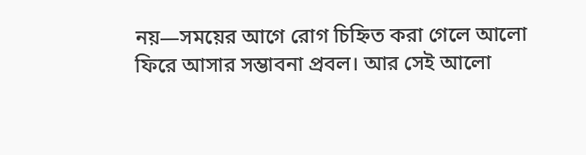নয়—সময়ের আগে রোগ চিহ্নিত করা গেলে আলো ফিরে আসার সম্ভাবনা প্রবল। আর সেই আলো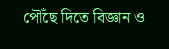পৌঁছে দিতে বিজ্ঞান ও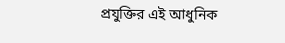প্রযুক্তির এই আধুনিক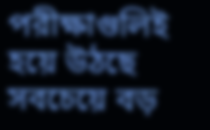পরীক্ষাগুলিই হয়ে উঠছে সবচেয়ে বড়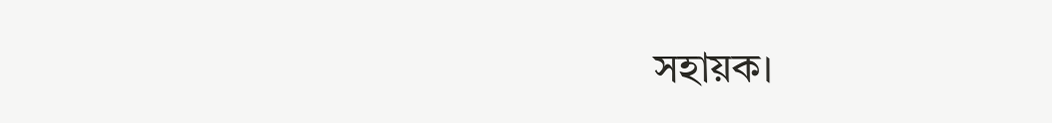সহায়ক।